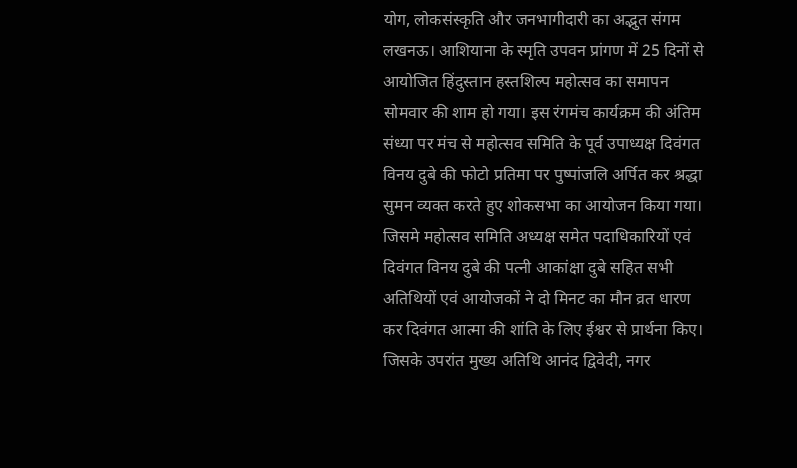योग, लोकसंस्कृति और जनभागीदारी का अद्भुत संगम
लखनऊ। आशियाना के स्मृति उपवन प्रांगण में 25 दिनों से आयोजित हिंदुस्तान हस्तशिल्प महोत्सव का समापन सोमवार की शाम हो गया। इस रंगमंच कार्यक्रम की अंतिम संध्या पर मंच से महोत्सव समिति के पूर्व उपाध्यक्ष दिवंगत विनय दुबे की फोटो प्रतिमा पर पुष्पांजलि अर्पित कर श्रद्धा सुमन व्यक्त करते हुए शोकसभा का आयोजन किया गया।
जिसमे महोत्सव समिति अध्यक्ष समेत पदाधिकारियों एवं दिवंगत विनय दुबे की पत्नी आकांक्षा दुबे सहित सभी अतिथियों एवं आयोजकों ने दो मिनट का मौन व्रत धारण कर दिवंगत आत्मा की शांति के लिए ईश्वर से प्रार्थना किए। जिसके उपरांत मुख्य अतिथि आनंद द्विवेदी, नगर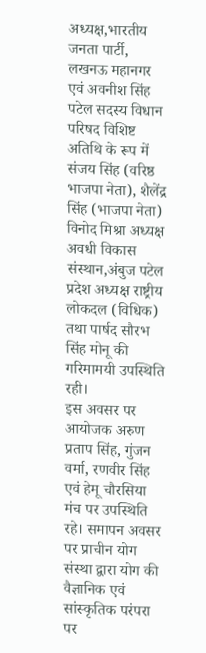अध्यक्ष,भारतीय जनता पार्टी, लखनऊ महानगर एवं अवनीश सिंह पटेल सदस्य विधान परिषद विशिष्ट अतिथि के रूप में संजय सिंह (वरिष्ठ भाजपा नेता), शैलेंद्र सिंह (भाजपा नेता) विनोद मिश्रा अध्यक्ष अवधी विकास संस्थान,अंबुज पटेल प्रदेश अध्यक्ष राष्ट्रीय लोकदल (विधिक) तथा पार्षद सौरभ सिंह मोनू की गरिमामयी उपस्थिति रही।
इस अवसर पर आयोजक अरुण प्रताप सिंह, गुंजन वर्मा, रणवीर सिंह एवं हेमू चौरसिया मंच पर उपस्थिति रहे। समापन अवसर पर प्राचीन योग संस्था द्वारा योग की वैज्ञानिक एवं सांस्कृतिक परंपरा पर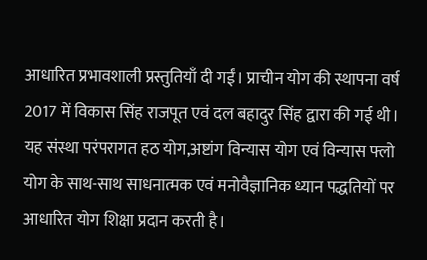आधारित प्रभावशाली प्रस्तुतियाँ दी गईं। प्राचीन योग की स्थापना वर्ष 2017 में विकास सिंह राजपूत एवं दल बहादुर सिंह द्वारा की गई थी। यह संस्था परंपरागत हठ योग,अष्टांग विन्यास योग एवं विन्यास फ्लो योग के साथ-साथ साधनात्मक एवं मनोवैज्ञानिक ध्यान पद्धतियों पर आधारित योग शिक्षा प्रदान करती है।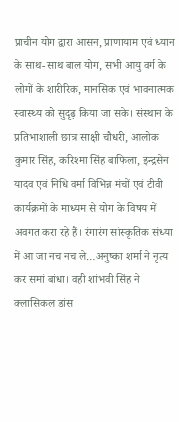प्राचीन योग द्वारा आसन, प्राणायाम एवं ध्यान के साथ-साथ बाल योग, सभी आयु वर्ग के लोगों के शारीरिक, मानसिक एवं भावनात्मक स्वास्थ्य को सुदृढ़ किया जा सके। संस्थान के प्रतिभाशाली छात्र साक्षी चौधरी, आलोक कुमार सिंह, करिश्मा सिंह बाफिला, इन्द्रसेन यादव एवं निधि वर्मा विभिन्न मंचों एवं टीवी कार्यक्रमों के माध्यम से योग के विषय में अवगत करा रहे हैं। रंगारंग सांस्कृतिक संध्या में आ जा नच नच ले…अनुष्का शर्मा ने नृत्य कर समां बांधा। वही शांभवी सिंह ने क्लासिकल डांस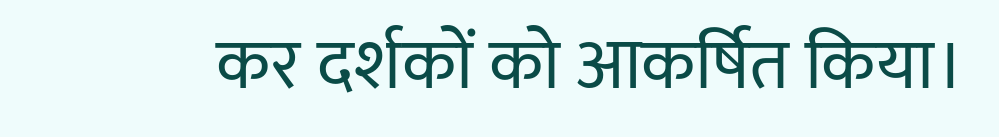कर दर्शकों को आकर्षित किया।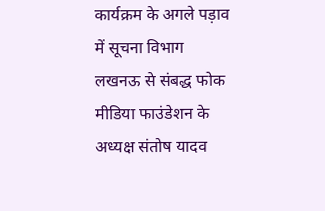कार्यक्रम के अगले पड़ाव में सूचना विभाग लखनऊ से संबद्ध फोक मीडिया फाउंडेशन के अध्यक्ष संतोष यादव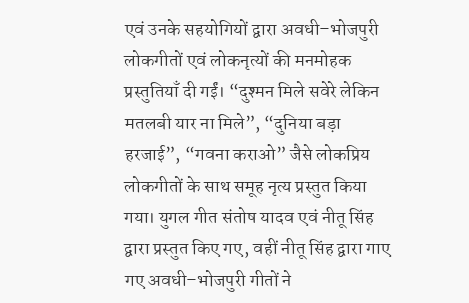एवं उनके सहयोगियों द्वारा अवधी–भोजपुरी लोकगीतों एवं लोकनृत्यों की मनमोहक प्रस्तुतियाँ दी गईं। “दुश्मन मिले सवेरे लेकिन मतलबी यार ना मिले”, “दुनिया बड़ा हरजाई”, “गवना कराओ” जैसे लोकप्रिय लोकगीतों के साथ समूह नृत्य प्रस्तुत किया गया। युगल गीत संतोष यादव एवं नीतू सिंह द्वारा प्रस्तुत किए गए, वहीं नीतू सिंह द्वारा गाए गए अवधी–भोजपुरी गीतों ने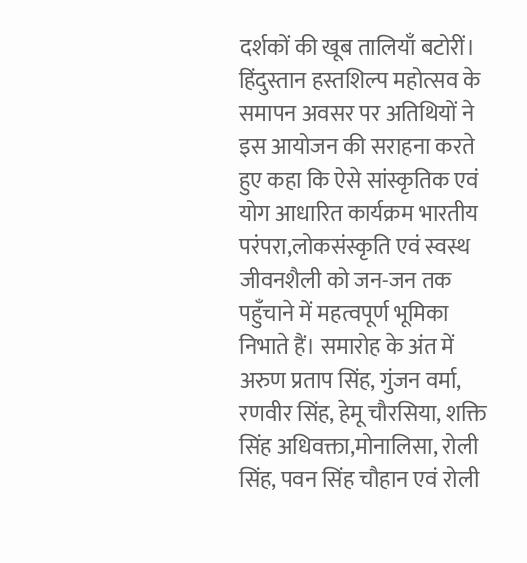दर्शकों की खूब तालियाँ बटोरीं।
हिंदुस्तान हस्तशिल्प महोत्सव के समापन अवसर पर अतिथियों ने इस आयोजन की सराहना करते हुए कहा कि ऐसे सांस्कृतिक एवं योग आधारित कार्यक्रम भारतीय परंपरा,लोकसंस्कृति एवं स्वस्थ जीवनशैली को जन-जन तक पहुँचाने में महत्वपूर्ण भूमिका निभाते हैं। समारोह के अंत में अरुण प्रताप सिंह, गुंजन वर्मा, रणवीर सिंह, हेमू चौरसिया, शक्ति सिंह अधिवक्ता,मोनालिसा, रोली सिंह, पवन सिंह चौहान एवं रोली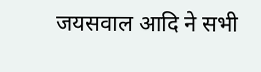जयसवाल आदि ने सभी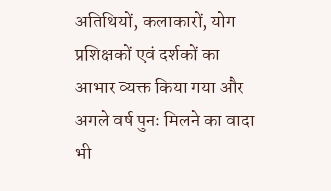अतिथियों, कलाकारों, योग प्रशिक्षकों एवं दर्शकों का आभार व्यक्त किया गया और अगले वर्ष पुनः मिलने का वादा भी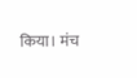किया। मंच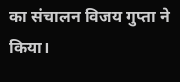का संचालन विजय गुप्ता ने किया।